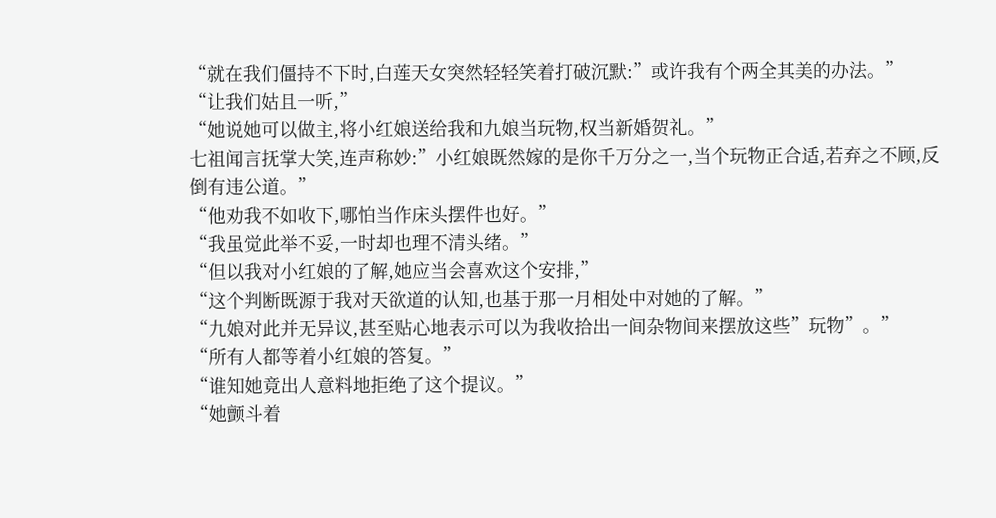“就在我们僵持不下时,白莲天女突然轻轻笑着打破沉默:”或许我有个两全其美的办法。”
“让我们姑且一听,”
“她说她可以做主,将小红娘送给我和九娘当玩物,权当新婚贺礼。”
七祖闻言抚掌大笑,连声称妙:”小红娘既然嫁的是你千万分之一,当个玩物正合适,若弃之不顾,反倒有违公道。”
“他劝我不如收下,哪怕当作床头摆件也好。”
“我虽觉此举不妥,一时却也理不清头绪。”
“但以我对小红娘的了解,她应当会喜欢这个安排,”
“这个判断既源于我对天欲道的认知,也基于那一月相处中对她的了解。”
“九娘对此并无异议,甚至贴心地表示可以为我收拾出一间杂物间来摆放这些”玩物”。”
“所有人都等着小红娘的答复。”
“谁知她竟出人意料地拒绝了这个提议。”
“她颤斗着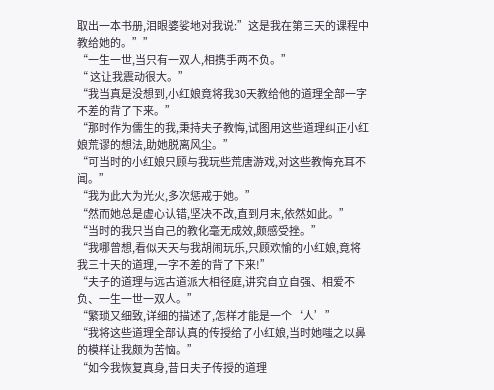取出一本书册,泪眼婆娑地对我说:”这是我在第三天的课程中教给她的。””
“一生一世,当只有一双人,相携手两不负。”
“ 这让我震动很大。”
“我当真是没想到,小红娘竟将我30天教给他的道理全部一字不差的背了下来。”
“那时作为儒生的我,秉持夫子教悔,试图用这些道理纠正小红娘荒谬的想法,助她脱离风尘。”
“可当时的小红娘只顾与我玩些荒唐游戏,对这些教悔充耳不闻。”
“我为此大为光火,多次惩戒于她。”
“然而她总是虚心认错,坚决不改,直到月末,依然如此。”
“当时的我只当自己的教化毫无成效,颇感受挫。”
“我哪曾想,看似天天与我胡闹玩乐,只顾欢愉的小红娘,竟将我三十天的道理,一字不差的背了下来!”
“夫子的道理与远古道派大相径庭,讲究自立自强、相爱不负、一生一世一双人。”
“繁琐又细致,详细的描述了,怎样才能是一个‘人’”
“我将这些道理全部认真的传授给了小红娘,当时她嗤之以鼻的模样让我颇为苦恼。”
“如今我恢复真身,昔日夫子传授的道理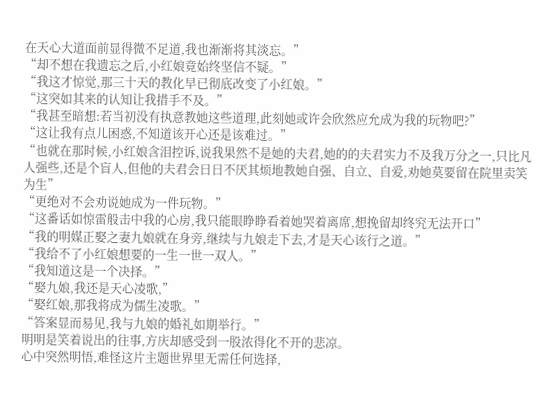在天心大道面前显得微不足道,我也渐渐将其淡忘。”
“却不想在我遗忘之后,小红娘竟始终坚信不疑。”
“我这才惊觉,那三十天的教化早已彻底改变了小红娘。”
“这突如其来的认知让我措手不及。”
“我甚至暗想:若当初没有执意教她这些道理,此刻她或许会欣然应允成为我的玩物吧?”
“这让我有点儿困惑,不知道该开心还是该难过。”
“也就在那时候,小红娘含泪控诉,说我果然不是她的夫君,她的的夫君实力不及我万分之一,只比凡人强些,还是个盲人,但他的夫君会日日不厌其烦地教她自强、自立、自爱,劝她莫要留在院里卖笑为生”
“更绝对不会劝说她成为一件玩物。”
“这番话如惊雷般击中我的心房,我只能眼睁睁看着她哭着离席,想挽留却终究无法开口”
“我的明媒正娶之妻九娘就在身旁,继续与九娘走下去,才是天心该行之道。”
“我给不了小红娘想要的一生一世一双人。”
“我知道这是一个决择。”
“娶九娘,我还是天心凌歌,”
“娶红娘,那我将成为儒生凌歌。”
“答案显而易见,我与九娘的婚礼如期举行。”
明明是笑着说出的往事,方庆却感受到一股浓得化不开的悲凉。
心中突然明悟,难怪这片主题世界里无需任何选择,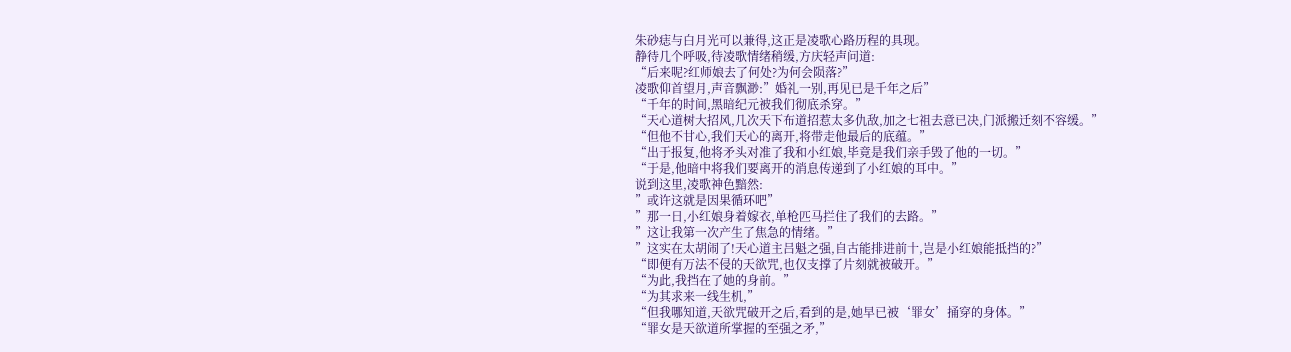朱砂痣与白月光可以兼得,这正是凌歌心路历程的具现。
静待几个呼吸,待凌歌情绪稍缓,方庆轻声问道:
“后来呢?红师娘去了何处?为何会陨落?”
凌歌仰首望月,声音飘渺:”婚礼一别,再见已是千年之后”
“千年的时间,黑暗纪元被我们彻底杀穿。”
“天心道树大招风,几次天下布道招惹太多仇敌,加之七祖去意已决,门派搬迁刻不容缓。”
“但他不甘心,我们天心的离开,将带走他最后的底蕴。”
“出于报复,他将矛头对准了我和小红娘,毕竟是我们亲手毁了他的一切。”
“于是,他暗中将我们要离开的消息传递到了小红娘的耳中。”
说到这里,凌歌神色黯然:
”或许这就是因果循环吧”
”那一日,小红娘身着嫁衣,单枪匹马拦住了我们的去路。”
”这让我第一次产生了焦急的情绪。”
”这实在太胡闹了!天心道主吕魁之强,自古能排进前十,岂是小红娘能抵挡的?”
“即便有万法不侵的天欲咒,也仅支撑了片刻就被破开。”
“为此,我挡在了她的身前。”
“为其求来一线生机,”
“但我哪知道,天欲咒破开之后,看到的是,她早已被‘罪女’捅穿的身体。”
“罪女是天欲道所掌握的至强之矛,”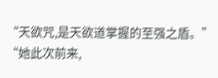“天欲咒,是天欲道掌握的至强之盾。”
“她此次前来,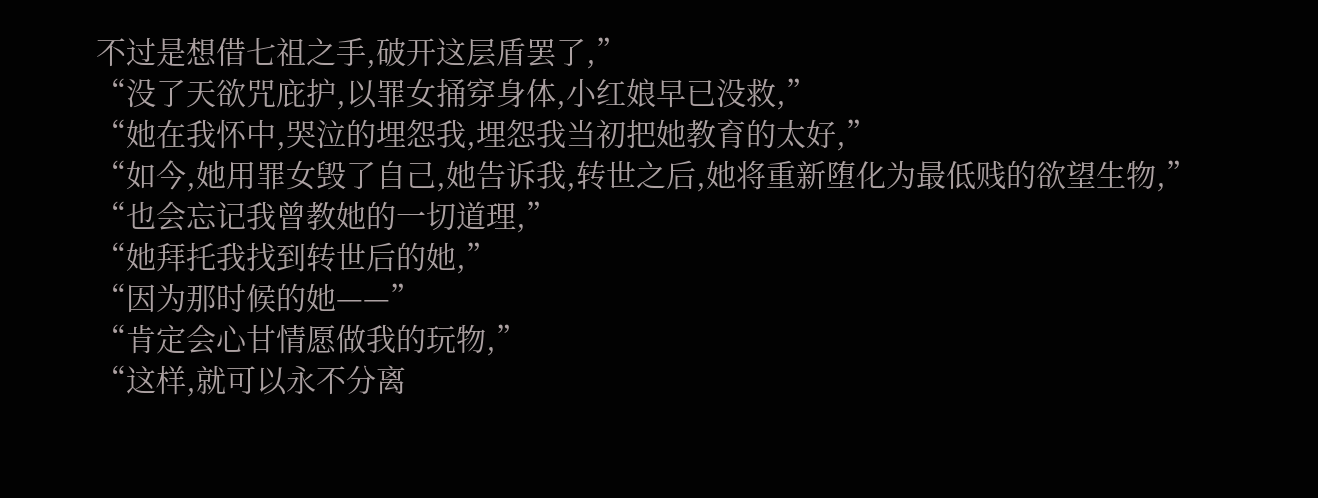不过是想借七祖之手,破开这层盾罢了,”
“没了天欲咒庇护,以罪女捅穿身体,小红娘早已没救,”
“她在我怀中,哭泣的埋怨我,埋怨我当初把她教育的太好,”
“如今,她用罪女毁了自己,她告诉我,转世之后,她将重新堕化为最低贱的欲望生物,”
“也会忘记我曾教她的一切道理,”
“她拜托我找到转世后的她,”
“因为那时候的她——”
“肯定会心甘情愿做我的玩物,”
“这样,就可以永不分离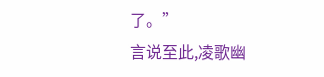了。”
言说至此,凌歌幽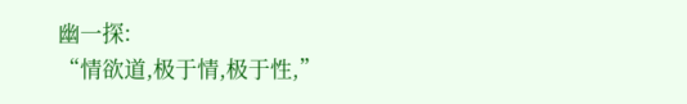幽一探:
“情欲道,极于情,极于性,”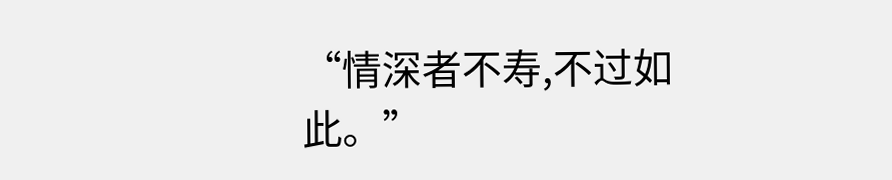“情深者不寿,不过如此。”